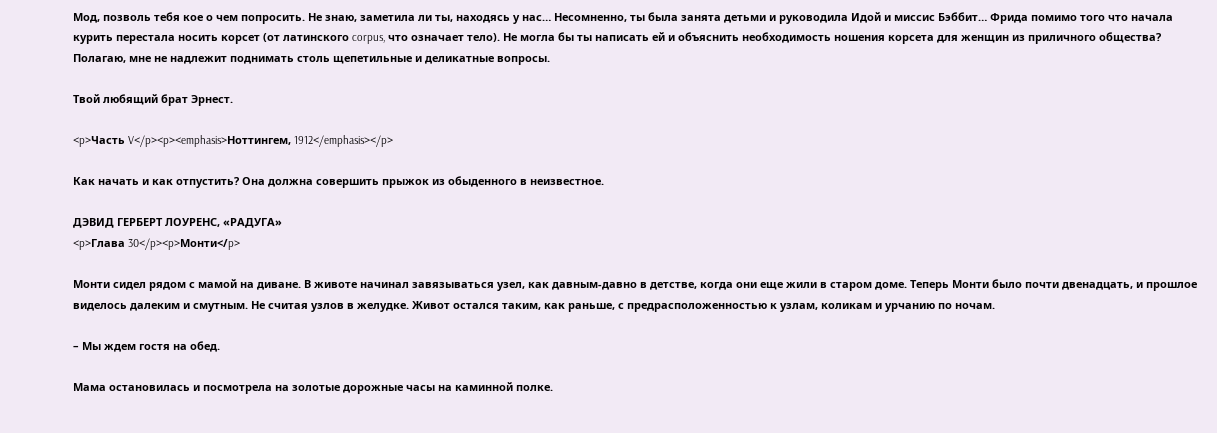Мод, позволь тебя кое о чем попросить. Не знаю, заметила ли ты, находясь у нас… Несомненно, ты была занята детьми и руководила Идой и миссис Бэббит… Фрида помимо того что начала курить перестала носить корсет (от латинского corpus, что означает тело). Не могла бы ты написать ей и объяснить необходимость ношения корсета для женщин из приличного общества? Полагаю, мне не надлежит поднимать столь щепетильные и деликатные вопросы.

Твой любящий брат Эрнест.

<p>Часть V</p><p><emphasis>Ноттингем, 1912</emphasis></p>

Как начать и как отпустить? Она должна совершить прыжок из обыденного в неизвестное.

ДЭВИД ГЕРБЕРТ ЛОУРЕНС, «РАДУГА»
<p>Глава 30</p><p>Монти</p>

Монти сидел рядом с мамой на диване. В животе начинал завязываться узел, как давным-давно в детстве, когда они еще жили в старом доме. Теперь Монти было почти двенадцать, и прошлое виделось далеким и смутным. Не считая узлов в желудке. Живот остался таким, как раньше, с предрасположенностью к узлам, коликам и урчанию по ночам.

– Мы ждем гостя на обед.

Мама остановилась и посмотрела на золотые дорожные часы на каминной полке.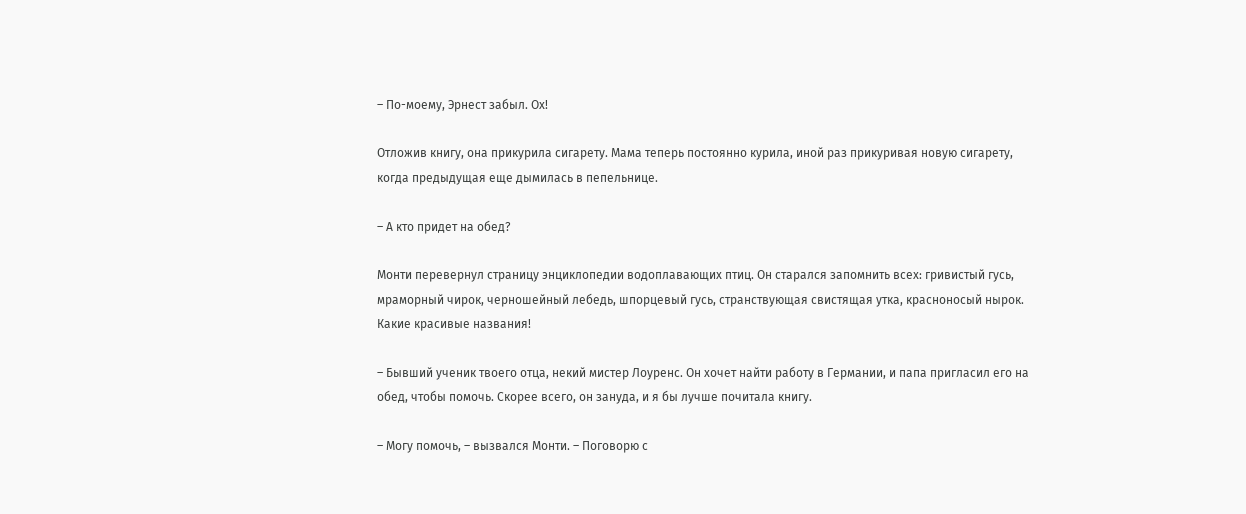– По-моему, Эрнест забыл. Ох!

Отложив книгу, она прикурила сигарету. Мама теперь постоянно курила, иной раз прикуривая новую сигарету, когда предыдущая еще дымилась в пепельнице.

– А кто придет на обед?

Монти перевернул страницу энциклопедии водоплавающих птиц. Он старался запомнить всех: гривистый гусь, мраморный чирок, черношейный лебедь, шпорцевый гусь, странствующая свистящая утка, красноносый нырок. Какие красивые названия!

– Бывший ученик твоего отца, некий мистер Лоуренс. Он хочет найти работу в Германии, и папа пригласил его на обед, чтобы помочь. Скорее всего, он зануда, и я бы лучше почитала книгу.

– Могу помочь, – вызвался Монти. – Поговорю с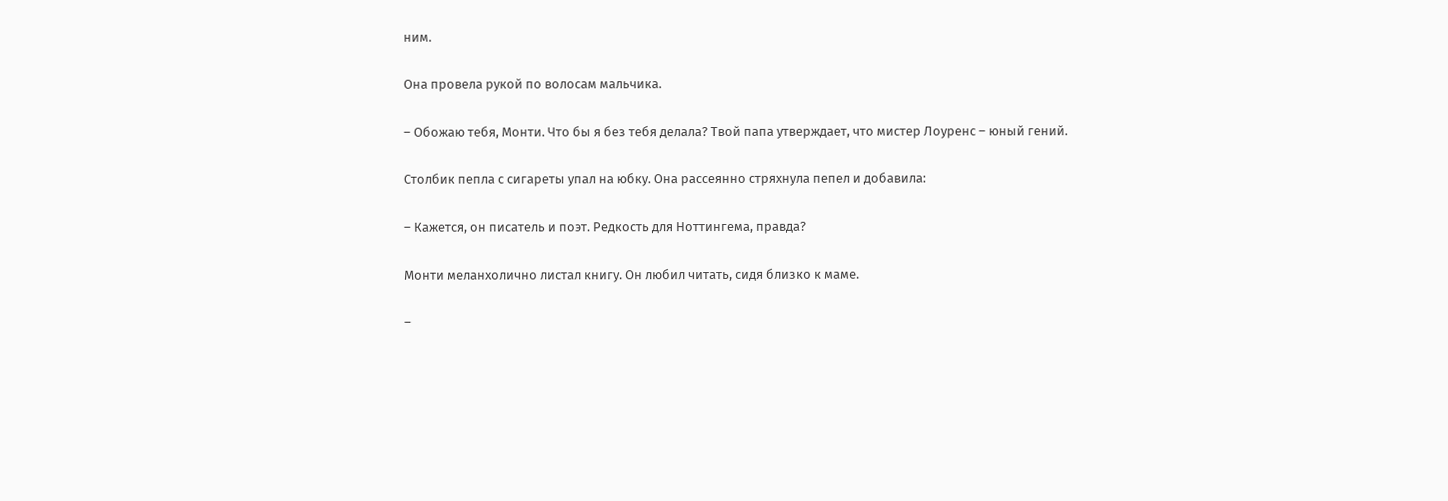ним.

Она провела рукой по волосам мальчика.

– Обожаю тебя, Монти. Что бы я без тебя делала? Твой папа утверждает, что мистер Лоуренс – юный гений.

Столбик пепла с сигареты упал на юбку. Она рассеянно стряхнула пепел и добавила:

– Кажется, он писатель и поэт. Редкость для Ноттингема, правда?

Монти меланхолично листал книгу. Он любил читать, сидя близко к маме.

–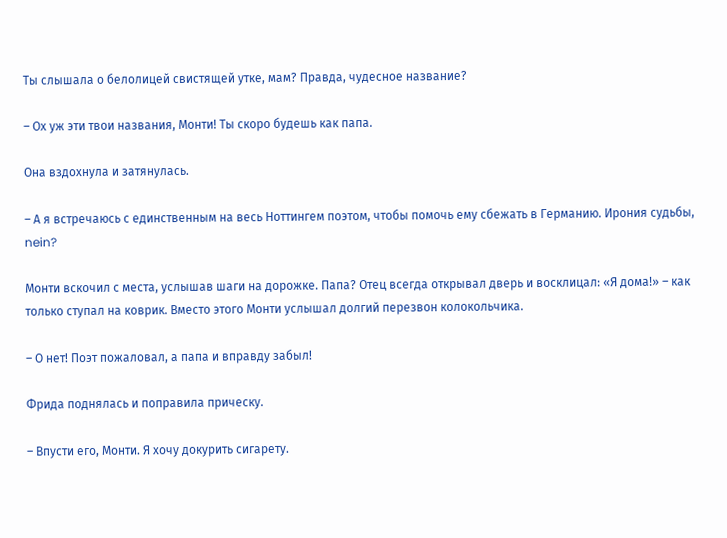Ты слышала о белолицей свистящей утке, мам? Правда, чудесное название?

– Ох уж эти твои названия, Монти! Ты скоро будешь как папа.

Она вздохнула и затянулась.

– А я встречаюсь с единственным на весь Ноттингем поэтом, чтобы помочь ему сбежать в Германию. Ирония судьбы, nein?

Монти вскочил с места, услышав шаги на дорожке. Папа? Отец всегда открывал дверь и восклицал: «Я дома!» – как только ступал на коврик. Вместо этого Монти услышал долгий перезвон колокольчика.

– О нет! Поэт пожаловал, а папа и вправду забыл!

Фрида поднялась и поправила прическу.

– Впусти его, Монти. Я хочу докурить сигарету.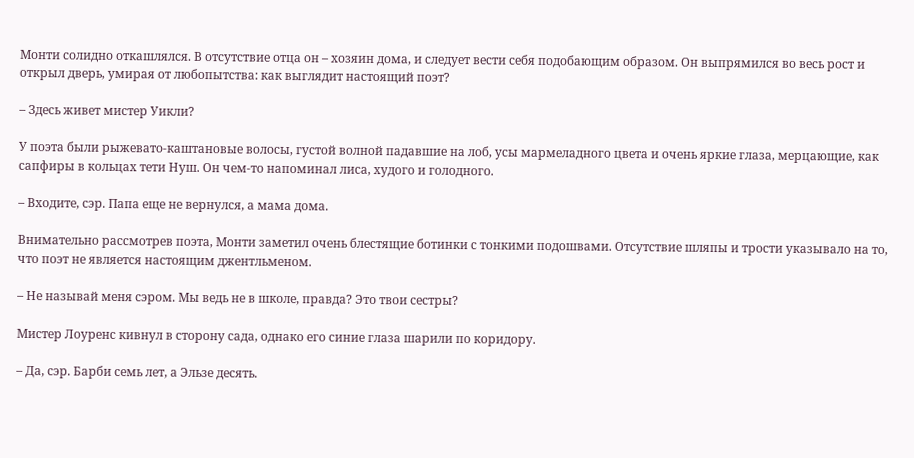Монти солидно откашлялся. В отсутствие отца он – хозяин дома, и следует вести себя подобающим образом. Он выпрямился во весь рост и открыл дверь, умирая от любопытства: как выглядит настоящий поэт?

– Здесь живет мистер Уикли?

У поэта были рыжевато-каштановые волосы, густой волной падавшие на лоб, усы мармеладного цвета и очень яркие глаза, мерцающие, как сапфиры в кольцах тети Нуш. Он чем-то напоминал лиса, худого и голодного.

– Входите, сэр. Папа еще не вернулся, а мама дома.

Внимательно рассмотрев поэта, Монти заметил очень блестящие ботинки с тонкими подошвами. Отсутствие шляпы и трости указывало на то, что поэт не является настоящим джентльменом.

– Не называй меня сэром. Мы ведь не в школе, правда? Это твои сестры?

Мистер Лоуренс кивнул в сторону сада, однако его синие глаза шарили по коридору.

– Да, сэр. Барби семь лет, а Эльзе десять.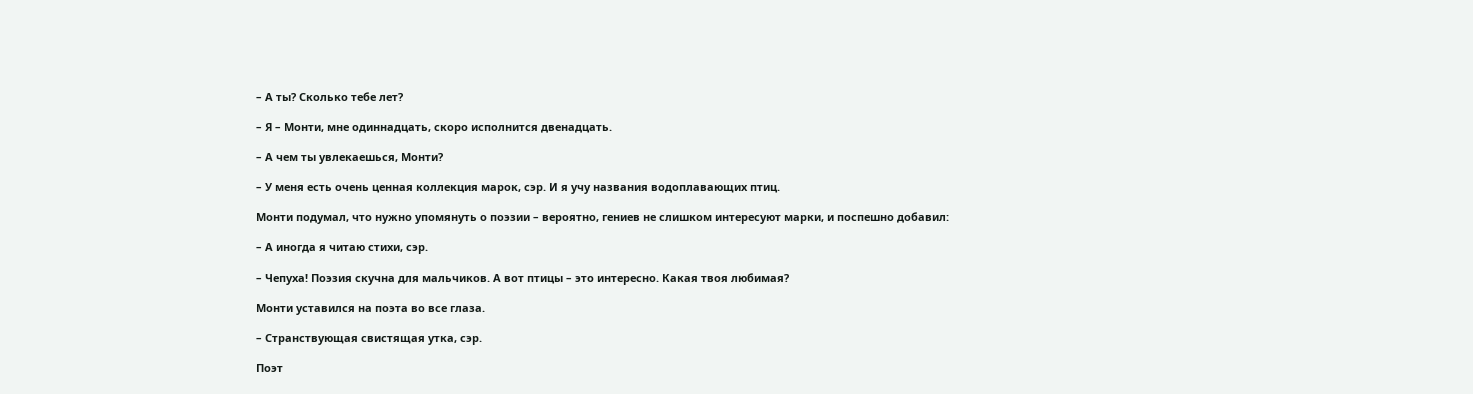– А ты? Сколько тебе лет?

– Я – Монти, мне одиннадцать, скоро исполнится двенадцать.

– А чем ты увлекаешься, Монти?

– У меня есть очень ценная коллекция марок, сэр. И я учу названия водоплавающих птиц.

Монти подумал, что нужно упомянуть о поэзии – вероятно, гениев не слишком интересуют марки, и поспешно добавил:

– А иногда я читаю стихи, сэр.

– Чепуха! Поэзия скучна для мальчиков. А вот птицы – это интересно. Какая твоя любимая?

Монти уставился на поэта во все глаза.

– Странствующая свистящая утка, сэр.

Поэт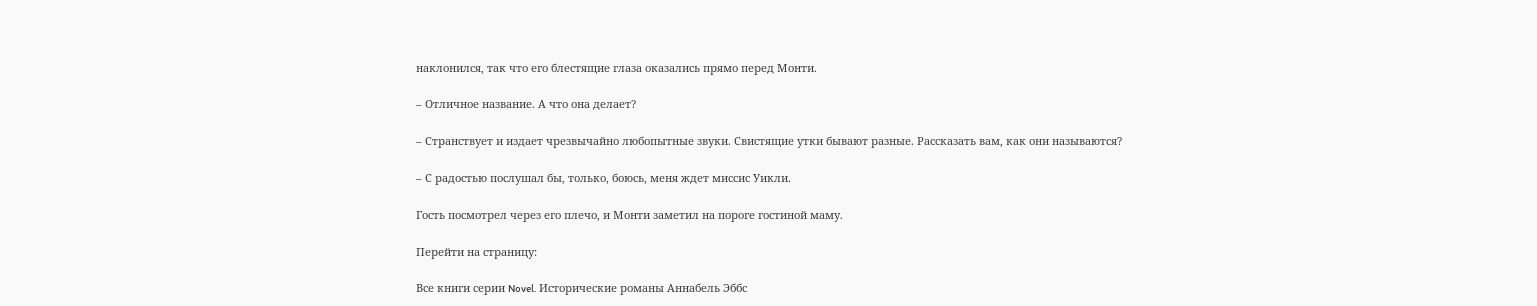наклонился, так что его блестящие глаза оказались прямо перед Монти.

– Отличное название. А что она делает?

– Странствует и издает чрезвычайно любопытные звуки. Свистящие утки бывают разные. Рассказать вам, как они называются?

– С радостью послушал бы, только, боюсь, меня ждет миссис Уикли.

Гость посмотрел через его плечо, и Монти заметил на пороге гостиной маму.

Перейти на страницу:

Все книги серии Novel. Исторические романы Аннабель Эббс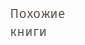Похожие книги